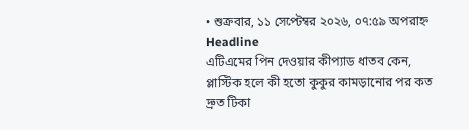• শুক্রবার, ১১ সেপ্টেম্বর ২০২৬, ০৭:৫৯ অপরাহ্ন
Headline
এটিএমের পিন দেওয়ার কীপ্যাড ধাতব কেন, প্লাস্টিক হলে কী হতো কুকুর কামড়ানোর পর কত দ্রুত টিকা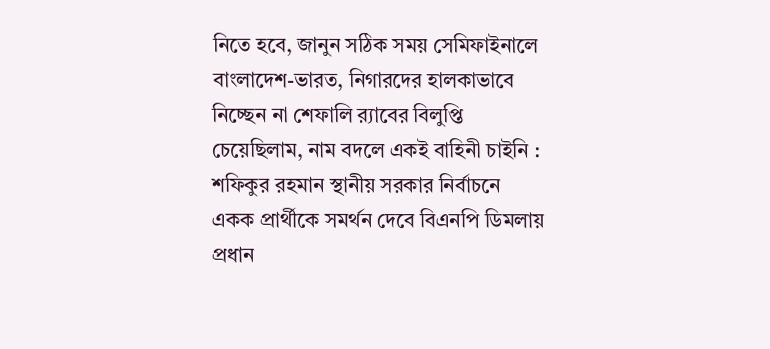নিতে হবে, জানুন সঠিক সময় সেমিফাইনালে বাংলাদেশ-ভারত, নিগারদের হালকাভাবে নিচ্ছেন না শেফালি র‌্যাবের বিলুপ্তি চেয়েছিলাম, নাম বদলে একই বাহিনী চাইনি : শফিকুর রহমান স্থানীয় সরকার নির্বাচনে একক প্রার্থীকে সমর্থন দেবে বিএনপি ডিমলায় প্রধান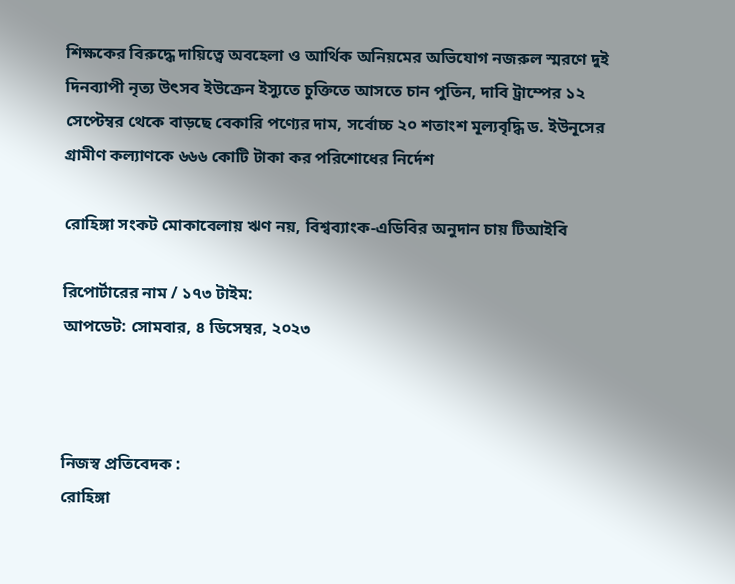শিক্ষকের বিরুদ্ধে দায়িত্বে অবহেলা ও আর্থিক অনিয়মের অভিযোগ নজরুল স্মরণে দুই দিনব্যাপী নৃত্য উৎসব ইউক্রেন ইস্যুতে চুক্তিতে আসতে চান পুতিন, দাবি ট্রাম্পের ১২ সেপ্টেম্বর থেকে বাড়ছে বেকারি পণ্যের দাম, সর্বোচ্চ ২০ শতাংশ মূল্যবৃদ্ধি ড. ইউনূসের গ্রামীণ কল্যাণকে ৬৬৬ কোটি টাকা কর পরিশোধের নির্দেশ

রোহিঙ্গা সংকট মোকাবেলায় ঋণ নয়, বিশ্বব্যাংক-এডিবির অনুদান চায় টিআইবি

রিপোর্টারের নাম / ১৭৩ টাইম:
আপডেট: সোমবার, ৪ ডিসেম্বর, ২০২৩



নিজস্ব প্রতিবেদক :
রোহিঙ্গা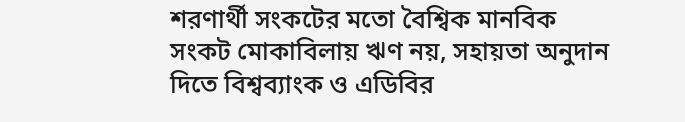শরণার্থী সংকটের মতো বৈশ্বিক মানবিক সংকট মোকাবিলায় ঋণ নয়, সহায়তা অনুদান দিতে বিশ্বব্যাংক ও এডিবির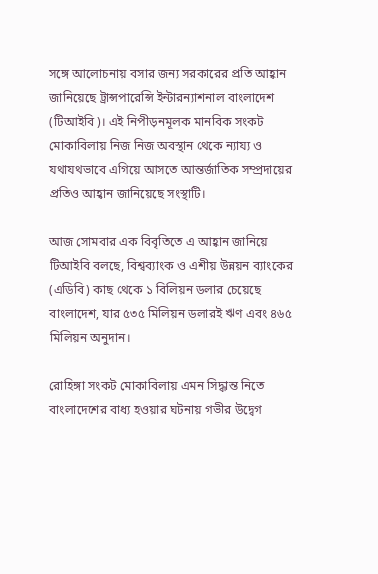সঙ্গে আলোচনায় বসার জন্য সরকারের প্রতি আহ্বান জানিয়েছে ট্রান্সপারেন্সি ইন্টারন্যাশনাল বাংলাদেশ (টিআইবি)। এই নিপীড়নমূলক মানবিক সংকট মোকাবিলায় নিজ নিজ অবস্থান থেকে ন্যায্য ও যথাযথভাবে এগিয়ে আসতে আন্তর্জাতিক সম্প্রদায়ের প্রতিও আহ্বান জানিয়েছে সংস্থাটি।

আজ সোমবার এক বিবৃতিতে এ আহ্বান জানিয়ে টিআইবি বলছে, বিশ্বব্যাংক ও এশীয় উন্নয়ন ব্যাংকের (এডিবি) কাছ থেকে ১ বিলিয়ন ডলার চেয়েছে বাংলাদেশ, যার ৫৩৫ মিলিয়ন ডলারই ঋণ এবং ৪৬৫ মিলিয়ন অনুদান।

রোহিঙ্গা সংকট মোকাবিলায় এমন সিদ্ধান্ত নিতে বাংলাদেশের বাধ্য হওয়ার ঘটনায় গভীর উদ্বেগ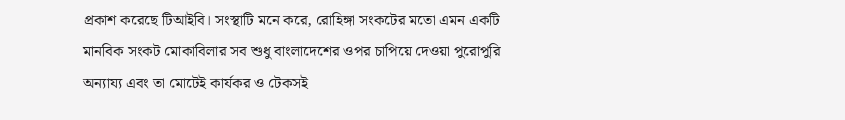প্রকাশ করেছে টিআইবি। সংস্থাটি মনে করে, রোহিঙ্গা সংকটের মতো এমন একটি মানবিক সংকট মোকাবিলার সব শুধু বাংলাদেশের ওপর চাপিয়ে দেওয়া পুরোপুরি অন্যায্য এবং তা মোটেই কার্যকর ও টেকসই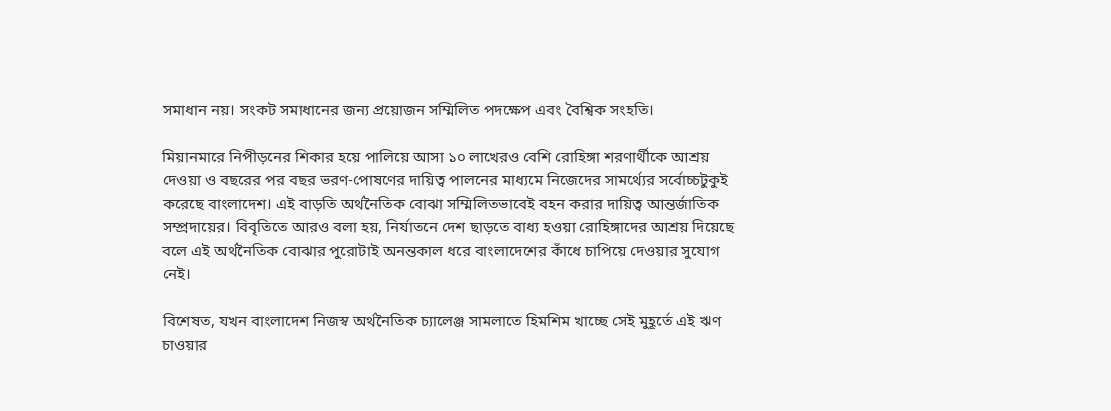সমাধান নয়। সংকট সমাধানের জন্য প্রয়োজন সম্মিলিত পদক্ষেপ এবং বৈশ্বিক সংহতি।

মিয়ানমারে নিপীড়নের শিকার হয়ে পালিয়ে আসা ১০ লাখেরও বেশি রোহিঙ্গা শরণার্থীকে আশ্রয় দেওয়া ও বছরের পর বছর ভরণ-পোষণের দায়িত্ব পালনের মাধ্যমে নিজেদের সামর্থ্যের সর্বোচ্চটুকুই করেছে বাংলাদেশ। এই বাড়তি অর্থনৈতিক বোঝা সম্মিলিতভাবেই বহন করার দায়িত্ব আন্তর্জাতিক সম্প্রদায়ের। বিবৃতিতে আরও বলা হয়, নির্যাতনে দেশ ছাড়তে বাধ্য হওয়া রোহিঙ্গাদের আশ্রয় দিয়েছে বলে এই অর্থনৈতিক বোঝার পুরোটাই অনন্তকাল ধরে বাংলাদেশের কাঁধে চাপিয়ে দেওয়ার সুযোগ নেই।

বিশেষত, যখন বাংলাদেশ নিজস্ব অর্থনৈতিক চ্যালেঞ্জ সামলাতে হিমশিম খাচ্ছে সেই মুহূর্তে এই ঋণ চাওয়ার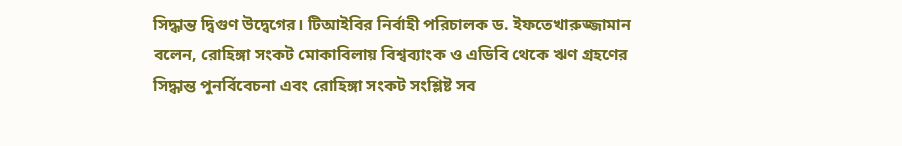সিদ্ধান্ত দ্বিগুণ উদ্বেগের। টিআইবির নির্বাহী পরিচালক ড. ইফতেখারুজ্জামান বলেন, রোহিঙ্গা সংকট মোকাবিলায় বিশ্বব্যাংক ও এডিবি থেকে ঋণ গ্রহণের সিদ্ধান্ত পুনর্বিবেচনা এবং রোহিঙ্গা সংকট সংশ্লিষ্ট সব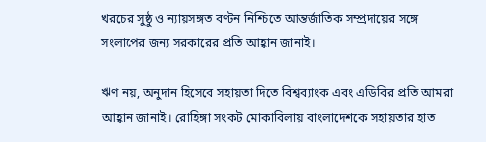খরচের সুষ্ঠু ও ন্যায়সঙ্গত বণ্টন নিশ্চিতে আন্তর্জাতিক সম্প্রদায়ের সঙ্গে সংলাপের জন্য সরকারের প্রতি আহ্বান জানাই।

ঋণ নয়, অনুদান হিসেবে সহায়তা দিতে বিশ্বব্যাংক এবং এডিবির প্রতি আমরা আহ্বান জানাই। রোহিঙ্গা সংকট মোকাবিলায় বাংলাদেশকে সহায়তার হাত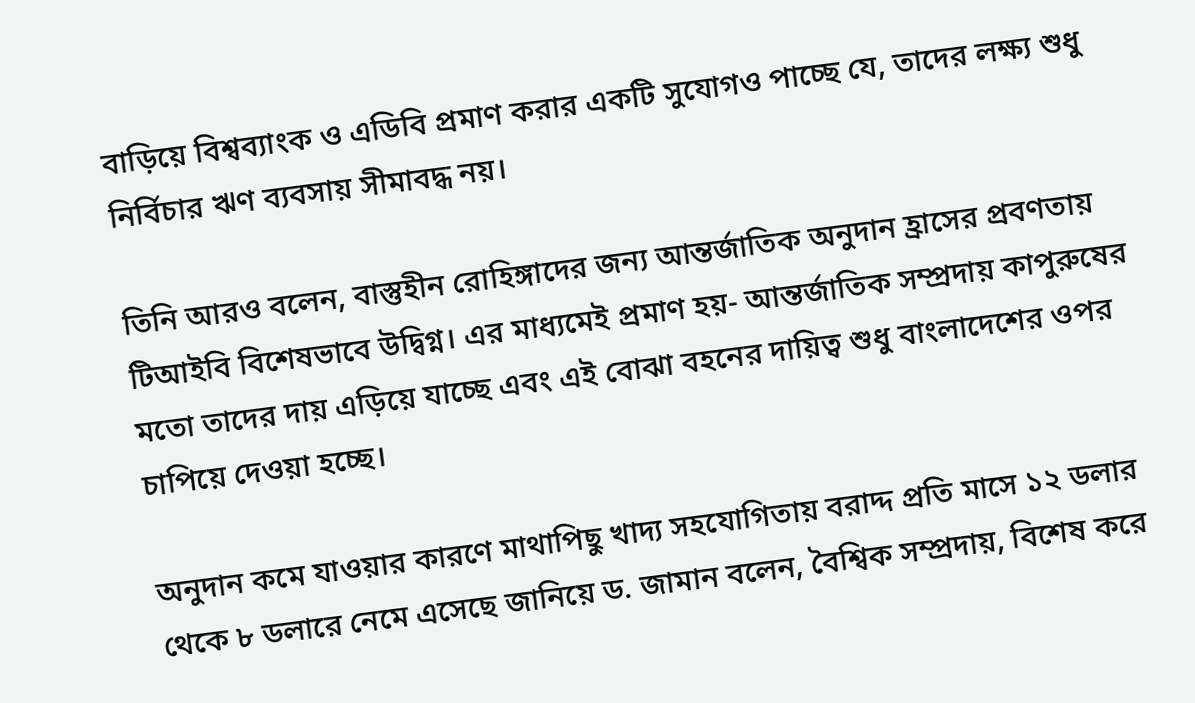বাড়িয়ে বিশ্বব্যাংক ও এডিবি প্রমাণ করার একটি সুযোগও পাচ্ছে যে, তাদের লক্ষ্য শুধু নির্বিচার ঋণ ব্যবসায় সীমাবদ্ধ নয়।

তিনি আরও বলেন, বাস্তুহীন রোহিঙ্গাদের জন্য আন্তর্জাতিক অনুদান হ্রাসের প্রবণতায় টিআইবি বিশেষভাবে উদ্বিগ্ন। এর মাধ্যমেই প্রমাণ হয়- আন্তর্জাতিক সম্প্রদায় কাপুরুষের মতো তাদের দায় এড়িয়ে যাচ্ছে এবং এই বোঝা বহনের দায়িত্ব শুধু বাংলাদেশের ওপর চাপিয়ে দেওয়া হচ্ছে।

অনুদান কমে যাওয়ার কারণে মাথাপিছু খাদ্য সহযোগিতায় বরাদ্দ প্রতি মাসে ১২ ডলার থেকে ৮ ডলারে নেমে এসেছে জানিয়ে ড. জামান বলেন, বৈশ্বিক সম্প্রদায়, বিশেষ করে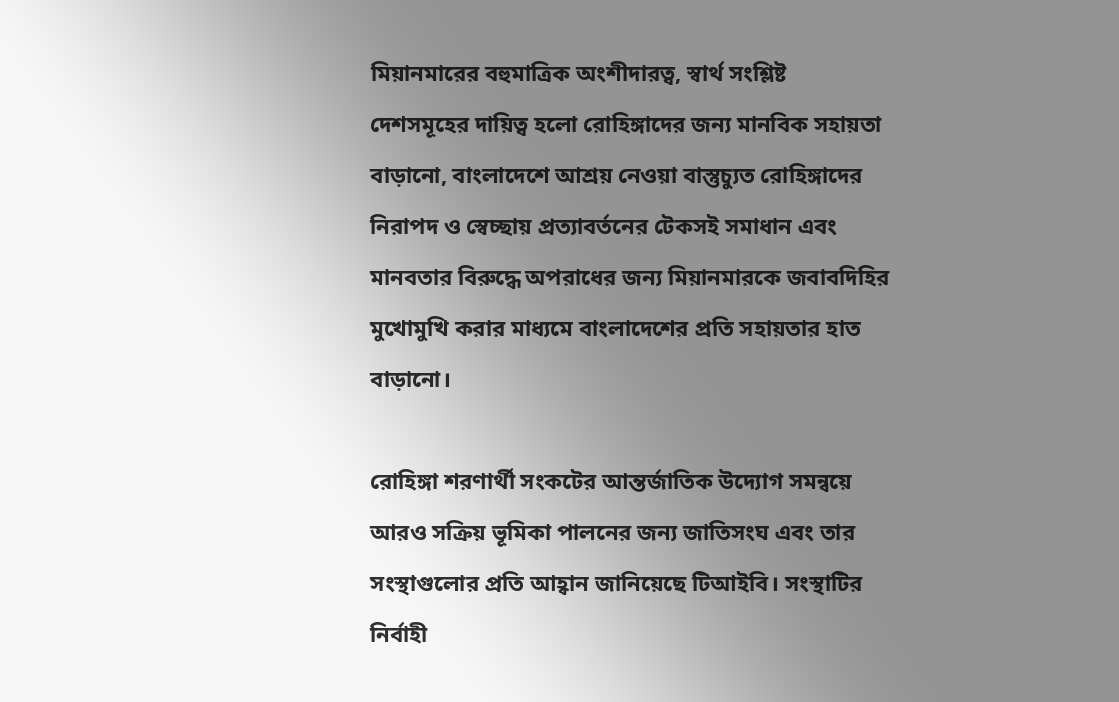মিয়ানমারের বহুমাত্রিক অংশীদারত্ব, স্বার্থ সংশ্লিষ্ট দেশসমূহের দায়িত্ব হলো রোহিঙ্গাদের জন্য মানবিক সহায়তা বাড়ানো, বাংলাদেশে আশ্রয় নেওয়া বাস্তুচ্যুত রোহিঙ্গাদের নিরাপদ ও স্বেচ্ছায় প্রত্যাবর্তনের টেকসই সমাধান এবং মানবতার বিরুদ্ধে অপরাধের জন্য মিয়ানমারকে জবাবদিহির মুখোমুখি করার মাধ্যমে বাংলাদেশের প্রতি সহায়তার হাত বাড়ানো।

রোহিঙ্গা শরণার্থী সংকটের আন্তর্জাতিক উদ্যোগ সমন্বয়ে আরও সক্রিয় ভূমিকা পালনের জন্য জাতিসংঘ এবং তার সংস্থাগুলোর প্রতি আহ্বান জানিয়েছে টিআইবি। সংস্থাটির নির্বাহী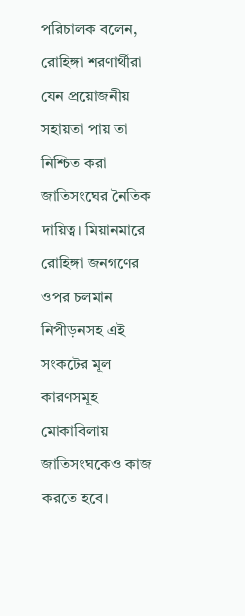পরিচালক বলেন, রোহিঙ্গা শরণার্থীরা যেন প্রয়োজনীয় সহায়তা পায় তা নিশ্চিত করা জাতিসংঘের নৈতিক দায়িত্ব। মিয়ানমারে রোহিঙ্গা জনগণের ওপর চলমান নিপীড়নসহ এই সংকটের মূল কারণসমূহ মোকাবিলায় জাতিসংঘকেও কাজ করতে হবে।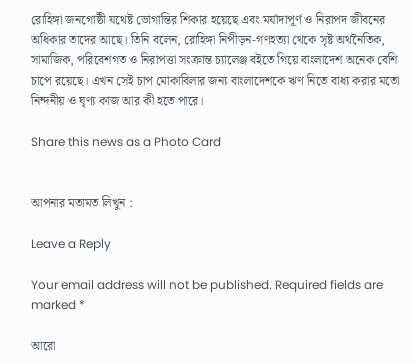রোহিঙ্গা জনগোষ্ঠী যথেষ্ট ভোগান্তির শিকার হয়েছে এবং মর্যাদাপূর্ণ ও নিরাপদ জীবনের অধিকার তাদের আছে। তিনি বলেন, রোহিঙ্গা নিপীড়ন-গণহত্যা থেকে সৃষ্ট অর্থনৈতিক, সামাজিক, পরিবেশগত ও নিরাপত্তা সংক্রান্ত চ্যালেঞ্জ বইতে গিয়ে বাংলাদেশ অনেক বেশি চাপে রয়েছে। এখন সেই চাপ মোকাবিলার জন্য বাংলাদেশকে ঋণ নিতে বাধ্য করার মতো নিন্দনীয় ও ঘৃণ্য কাজ আর কী হতে পারে।

Share this news as a Photo Card


আপনার মতামত লিখুন :

Leave a Reply

Your email address will not be published. Required fields are marked *

আরো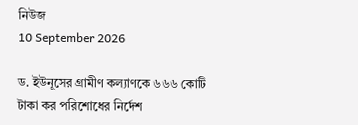নিউজ
10 September 2026

ড. ইউনূসের গ্রামীণ কল্যাণকে ৬৬৬ কোটি টাকা কর পরিশোধের নির্দেশ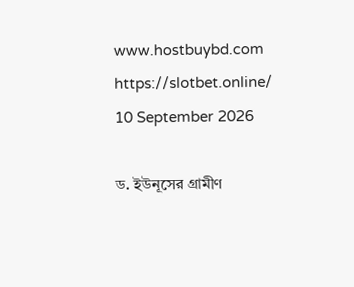www.hostbuybd.com
https://slotbet.online/
10 September 2026

ড. ইউনূসের গ্রামীণ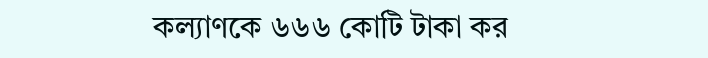কল্যাণকে ৬৬৬ কোটি টাকা কর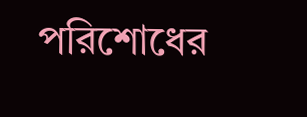পরিশোধের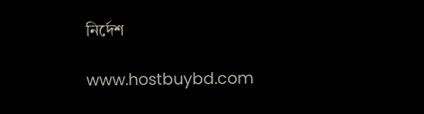নির্দেশ

www.hostbuybd.com